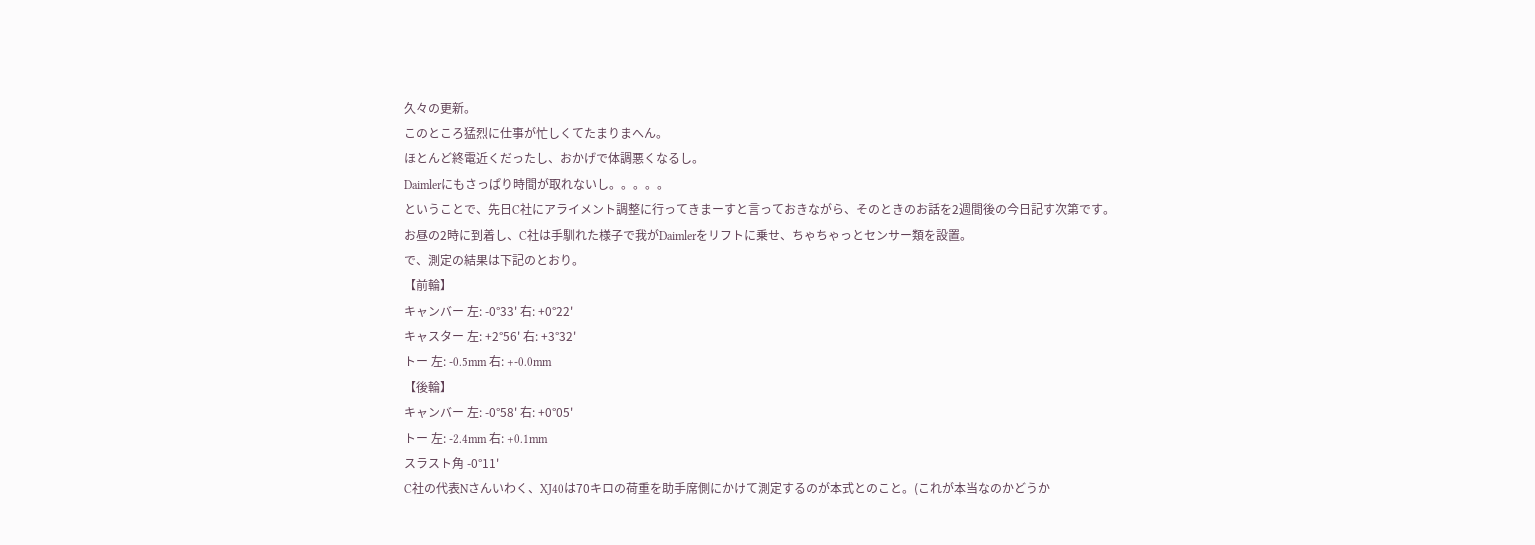久々の更新。
このところ猛烈に仕事が忙しくてたまりまへん。
ほとんど終電近くだったし、おかげで体調悪くなるし。
Daimlerにもさっぱり時間が取れないし。。。。。
ということで、先日C社にアライメント調整に行ってきまーすと言っておきながら、そのときのお話を2週間後の今日記す次第です。
お昼の2時に到着し、C社は手馴れた様子で我がDaimlerをリフトに乗せ、ちゃちゃっとセンサー類を設置。
で、測定の結果は下記のとおり。
【前輪】
キャンバー 左: -0°33' 右: +0°22'
キャスター 左: +2°56' 右: +3°32'
トー 左: -0.5mm 右: +-0.0mm
【後輪】
キャンバー 左: -0°58' 右: +0°05'
トー 左: -2.4mm 右: +0.1mm
スラスト角 -0°11'
C社の代表Nさんいわく、XJ40は70キロの荷重を助手席側にかけて測定するのが本式とのこと。(これが本当なのかどうか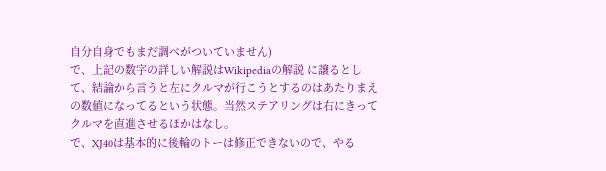自分自身でもまだ調べがついていません)
で、上記の数字の詳しい解説はWikipediaの解説 に譲るとして、結論から言うと左にクルマが行こうとするのはあたりまえの数値になってるという状態。当然ステアリングは右にきってクルマを直進させるほかはなし。
で、XJ40は基本的に後輪のトーは修正できないので、やる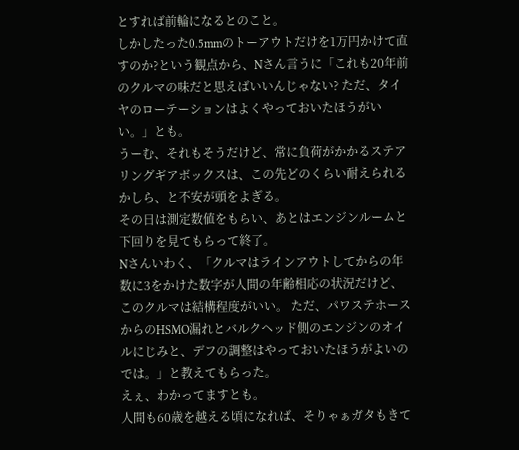とすれば前輪になるとのこと。
しかしたった0.5mmのトーアウトだけを1万円かけて直すのか?という観点から、Nさん言うに「これも20年前のクルマの味だと思えばいいんじゃない? ただ、タイヤのローテーションはよくやっておいたほうがいい。」とも。
うーむ、それもそうだけど、常に負荷がかかるステアリングギアボックスは、この先どのくらい耐えられるかしら、と不安が頭をよぎる。
その日は測定数値をもらい、あとはエンジンルームと下回りを見てもらって終了。
Nさんいわく、「クルマはラインアウトしてからの年数に3をかけた数字が人間の年齢相応の状況だけど、このクルマは結構程度がいい。 ただ、パワステホースからのHSMO漏れとバルクヘッド側のエンジンのオイルにじみと、デフの調整はやっておいたほうがよいのでは。」と教えてもらった。
えぇ、わかってますとも。
人間も60歳を越える頃になれば、そりゃぁガタもきて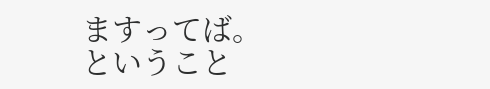ますってば。
ということ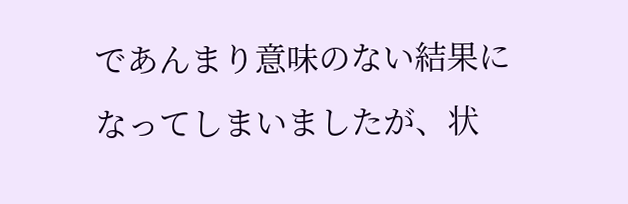であんまり意味のない結果になってしまいましたが、状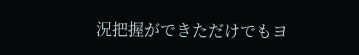況把握ができただけでもヨ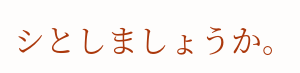シとしましょうか。